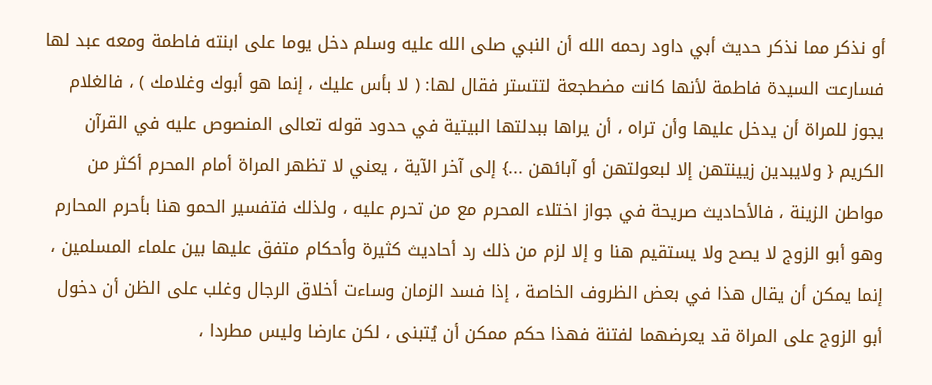أو نذكر مما نذكر حديث أبي داود رحمه الله أن النبي صلى الله عليه وسلم دخل يوما على ابنته فاطمة ومعه عبد لها فسارعت السيدة فاطمة لأنها كانت مضطجعة لتتستر فقال لها: ( لا بأس عليك ، إنما هو أبوك وغلامك ) ، فالغلام يجوز للمراة أن يدخل عليها وأن تراه ، أن يراها ببدلتها البيتية في حدود قوله تعالى المنصوص عليه في القرآن الكريم { ولايبدين زيينتهن إلا لبعولتهن أو آبائهن ...} إلى آخر الآية ، يعني لا تظهر المراة أمام المحرم أكثر من مواطن الزينة ، فالأحاديث صريحة في جواز اختلاء المحرم مع من تحرم عليه ، ولذلك فتفسير الحمو هنا بأحرم المحارم وهو أبو الزوج لا يصح ولا يستقيم هنا و إلا لزم من ذلك رد أحاديث كثيرة وأحكام متفق عليها بين علماء المسلمين ، إنما يمكن أن يقال هذا في بعض الظروف الخاصة ، إذا فسد الزمان وساءت أخلاق الرجال وغلب على الظن أن دخول أبو الزوج على المراة قد يعرضهما لفتنة فهذا حكم ممكن أن يُتبنى ، لكن عارضا وليس مطردا ،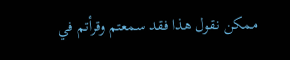ممكن نقول هذا فقد سمعتم وقرأتم في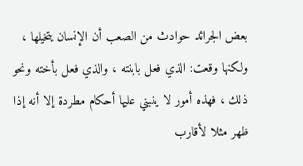بعض الجرائد حوادث من الصعب أن الإنسان يتخيلها ، ولكنها وقعت: الذي فعل بابنته ، والذي فعل بأخته ونحو ذلك ، فهذه أمور لا ينبني عليها أحكام مطردة إلا أنه إذا ظهر مثلا لأقارب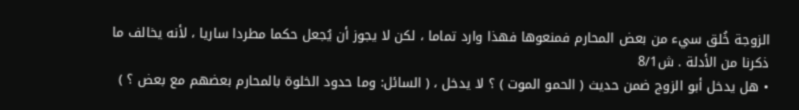الزوجة خُلق سيء من بعض المحارم فمنعوها فهذا وارد تماما ، لكن لا يجوز أن يُجعل حكما مطردا ساريا ، لأنه يخالف ما ذكرنا من الأدلة . ش8/1
• هل يدخل أبو الزوج ضمن حديث ( الحمو الموت ) ؟ لا يدخل ، ( السائل: وما حدود الخلوة بالمحارم بعضهم مع بعض ؟ )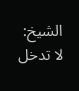الشيخ: لا تدخل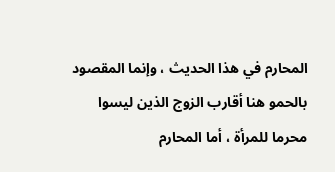المحارم في هذا الحديث ، وإنما المقصود بالحمو هنا أقارب الزوج الذين ليسوا محرما للمرأة ، أما المحارم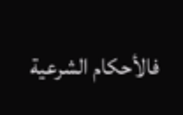فالأحكام الشرعية